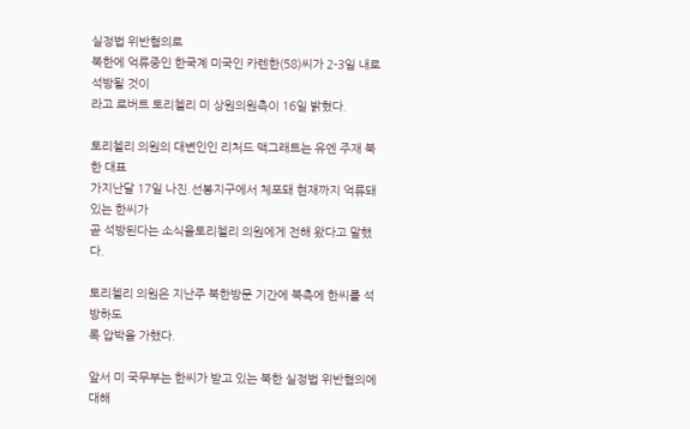실정법 위반혐의로
북한에 억류중인 한국계 미국인 카렌한(58)씨가 2-3일 내로 석방될 것이
라고 로버트 토리첼리 미 상원의원측이 16일 밝혔다.

토리첼리 의원의 대변인인 리처드 맥그래트는 유엔 주재 북한 대표
가지난달 17일 나진.선봉지구에서 체포돼 현재까지 억류돼 있는 한씨가
곧 석방된다는 소식을토리첼리 의원에게 전해 왔다고 말했다.

토리첼리 의원은 지난주 북한방문 기간에 북측에 한씨를 석방하도
록 압박을 가했다.

앞서 미 국무부는 한씨가 받고 있는 북한 실정법 위반혐의에 대해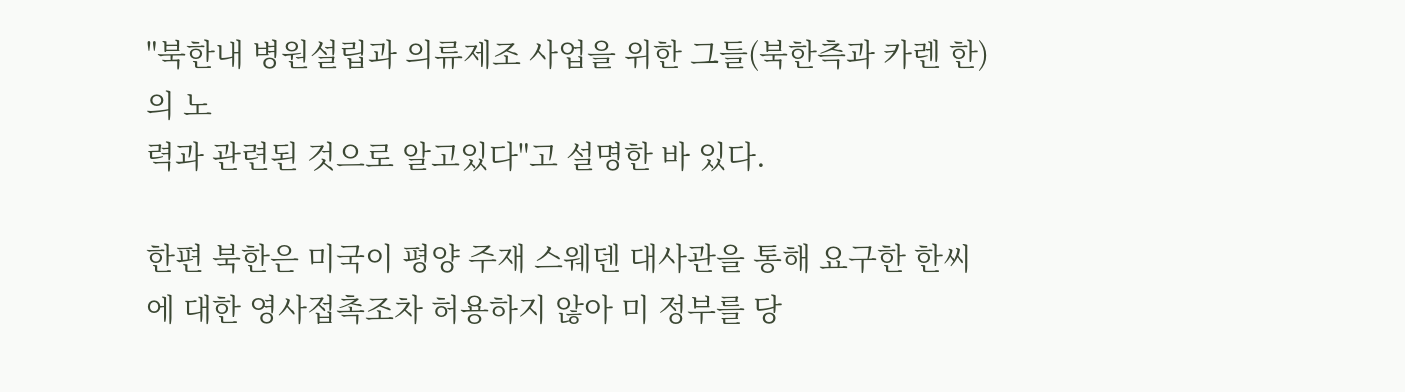"북한내 병원설립과 의류제조 사업을 위한 그들(북한측과 카렌 한)의 노
력과 관련된 것으로 알고있다"고 설명한 바 있다.

한편 북한은 미국이 평양 주재 스웨덴 대사관을 통해 요구한 한씨
에 대한 영사접촉조차 허용하지 않아 미 정부를 당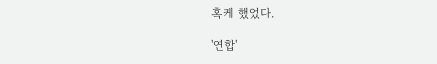혹케 했었다.

'연합'